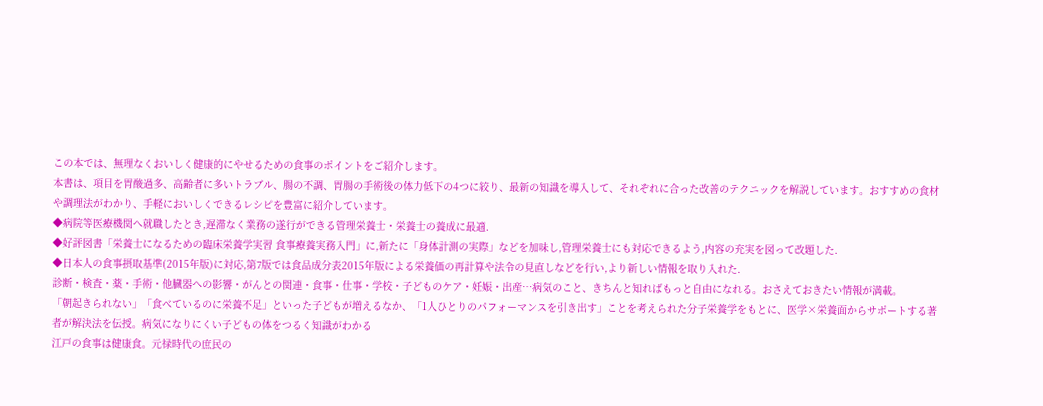この本では、無理なくおいしく健康的にやせるための食事のポイントをご紹介します。
本書は、項目を胃酸過多、高齢者に多いトラブル、腸の不調、胃腸の手術後の体力低下の4つに絞り、最新の知識を導入して、それぞれに合った改善のテクニックを解説しています。おすすめの食材や調理法がわかり、手軽においしくできるレシピを豊富に紹介しています。
◆病院等医療機関へ就職したとき,遅滞なく業務の遂行ができる管理栄養士・栄養士の養成に最適.
◆好評図書「栄養士になるための臨床栄養学実習 食事療養実務入門」に,新たに「身体計測の実際」などを加味し,管理栄養士にも対応できるよう,内容の充実を図って改題した.
◆日本人の食事摂取基準(2015年版)に対応,第7版では食品成分表2015年版による栄養価の再計算や法令の見直しなどを行い,より新しい情報を取り入れた.
診断・検査・薬・手術・他臓器への影響・がんとの関連・食事・仕事・学校・子どものケア・妊娠・出産…病気のこと、きちんと知ればもっと自由になれる。おさえておきたい情報が満載。
「朝起きられない」「食べているのに栄養不足」といった子どもが増えるなか、「1人ひとりのパフォーマンスを引き出す」ことを考えられた分子栄養学をもとに、医学×栄養面からサポートする著者が解決法を伝授。病気になりにくい子どもの体をつるく知識がわかる
江戸の食事は健康食。元禄時代の庶民の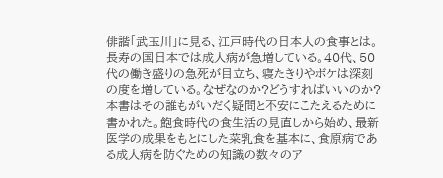俳諧「武玉川」に見る、江戸時代の日本人の食事とは。
長寿の国日本では成人病が急増している。40代、50代の働き盛りの急死が目立ち、寝たきりやボケは深刻の度を増している。なぜなのか?どうすればいいのか?本書はその誰もがいだく疑問と不安にこたえるために書かれた。飽食時代の食生活の見直しから始め、最新医学の成果をもとにした菜乳食を基本に、食原病である成人病を防ぐための知識の数々のア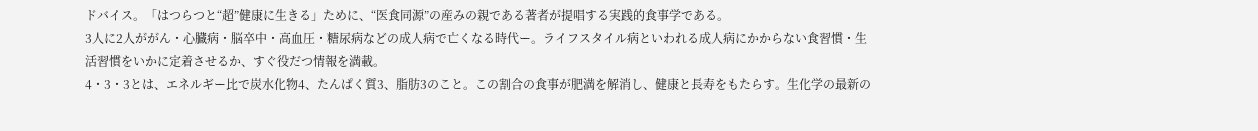ドバイス。「はつらつと“超”健康に生きる」ために、“医食同源”の産みの親である著者が提唱する実践的食事学である。
3人に2人ががん・心臓病・脳卒中・高血圧・糖尿病などの成人病で亡くなる時代ー。ライフスタイル病といわれる成人病にかからない食習慣・生活習慣をいかに定着させるか、すぐ役だつ情報を満載。
4・3・3とは、エネルギー比で炭水化物4、たんぱく質3、脂肪3のこと。この割合の食事が肥満を解消し、健康と長寿をもたらす。生化学の最新の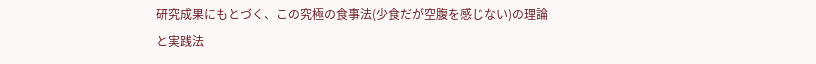研究成果にもとづく、この究極の食事法(少食だが空腹を感じない)の理論と実践法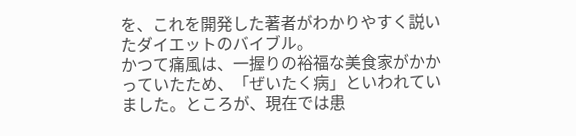を、これを開発した著者がわかりやすく説いたダイエットのバイブル。
かつて痛風は、一握りの裕福な美食家がかかっていたため、「ぜいたく病」といわれていました。ところが、現在では患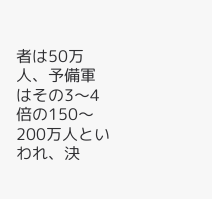者は50万人、予備軍はその3〜4倍の150〜200万人といわれ、決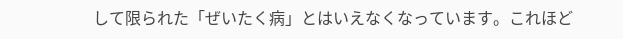して限られた「ぜいたく病」とはいえなくなっています。これほど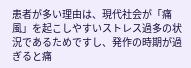患者が多い理由は、現代社会が「痛風」を起こしやすいストレス過多の状況であるためですし、発作の時期が過ぎると痛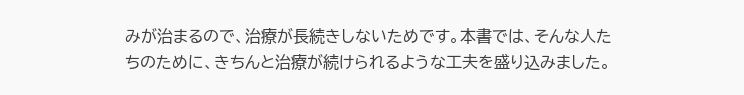みが治まるので、治療が長続きしないためです。本書では、そんな人たちのために、きちんと治療が続けられるような工夫を盛り込みました。